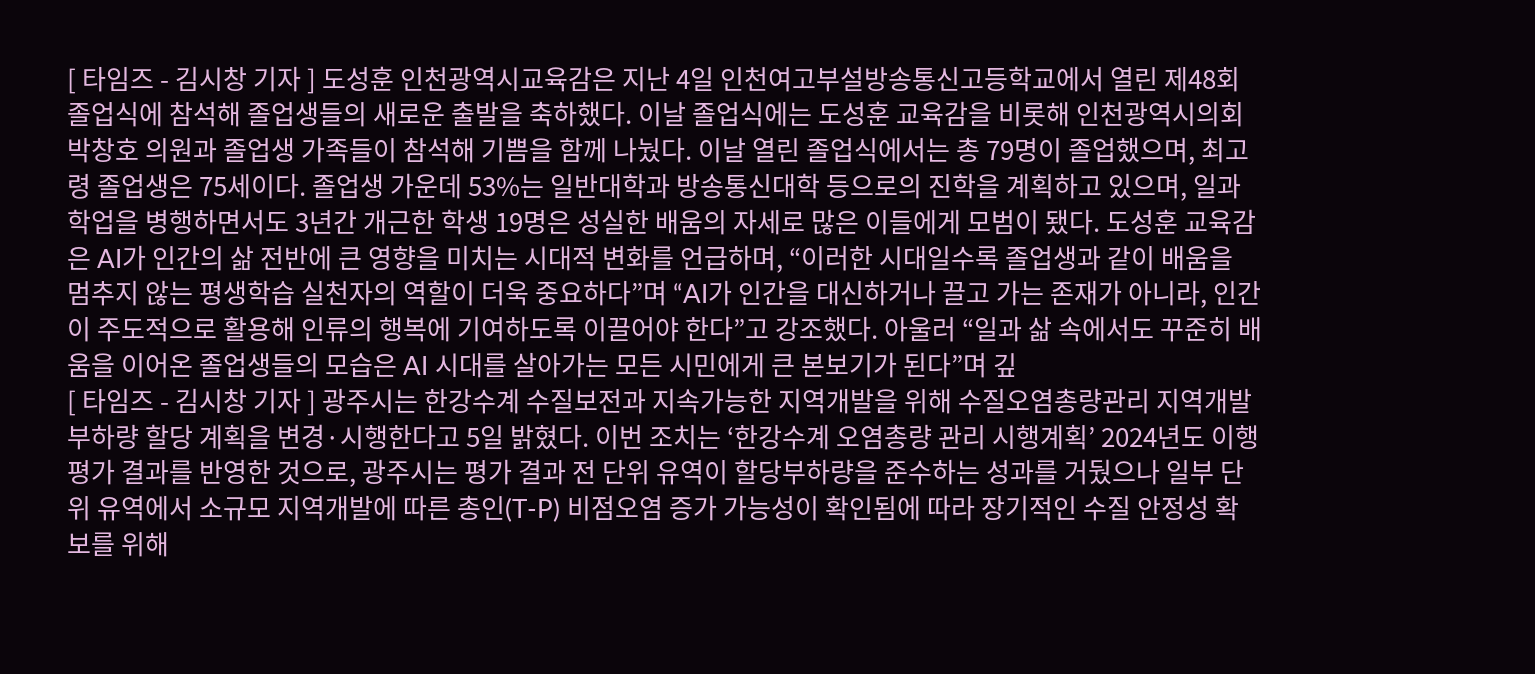[ 타임즈 - 김시창 기자 ] 도성훈 인천광역시교육감은 지난 4일 인천여고부설방송통신고등학교에서 열린 제48회 졸업식에 참석해 졸업생들의 새로운 출발을 축하했다. 이날 졸업식에는 도성훈 교육감을 비롯해 인천광역시의회 박창호 의원과 졸업생 가족들이 참석해 기쁨을 함께 나눴다. 이날 열린 졸업식에서는 총 79명이 졸업했으며, 최고령 졸업생은 75세이다. 졸업생 가운데 53%는 일반대학과 방송통신대학 등으로의 진학을 계획하고 있으며, 일과 학업을 병행하면서도 3년간 개근한 학생 19명은 성실한 배움의 자세로 많은 이들에게 모범이 됐다. 도성훈 교육감은 AI가 인간의 삶 전반에 큰 영향을 미치는 시대적 변화를 언급하며, “이러한 시대일수록 졸업생과 같이 배움을 멈추지 않는 평생학습 실천자의 역할이 더욱 중요하다”며 “AI가 인간을 대신하거나 끌고 가는 존재가 아니라, 인간이 주도적으로 활용해 인류의 행복에 기여하도록 이끌어야 한다”고 강조했다. 아울러 “일과 삶 속에서도 꾸준히 배움을 이어온 졸업생들의 모습은 AI 시대를 살아가는 모든 시민에게 큰 본보기가 된다”며 깊
[ 타임즈 - 김시창 기자 ] 광주시는 한강수계 수질보전과 지속가능한 지역개발을 위해 수질오염총량관리 지역개발 부하량 할당 계획을 변경·시행한다고 5일 밝혔다. 이번 조치는 ‘한강수계 오염총량 관리 시행계획’ 2024년도 이행평가 결과를 반영한 것으로, 광주시는 평가 결과 전 단위 유역이 할당부하량을 준수하는 성과를 거뒀으나 일부 단위 유역에서 소규모 지역개발에 따른 총인(T-P) 비점오염 증가 가능성이 확인됨에 따라 장기적인 수질 안정성 확보를 위해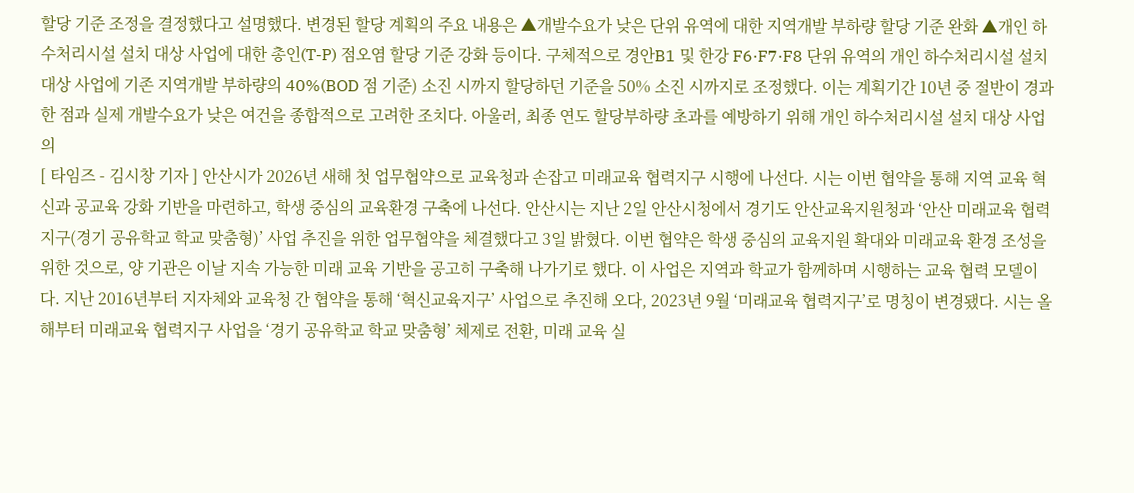할당 기준 조정을 결정했다고 설명했다. 변경된 할당 계획의 주요 내용은 ▲개발수요가 낮은 단위 유역에 대한 지역개발 부하량 할당 기준 완화 ▲개인 하수처리시설 설치 대상 사업에 대한 총인(T-P) 점오염 할당 기준 강화 등이다. 구체적으로 경안B1 및 한강 F6·F7·F8 단위 유역의 개인 하수처리시설 설치 대상 사업에 기존 지역개발 부하량의 40%(BOD 점 기준) 소진 시까지 할당하던 기준을 50% 소진 시까지로 조정했다. 이는 계획기간 10년 중 절반이 경과한 점과 실제 개발수요가 낮은 여건을 종합적으로 고려한 조치다. 아울러, 최종 연도 할당부하량 초과를 예방하기 위해 개인 하수처리시설 설치 대상 사업의
[ 타임즈 - 김시창 기자 ] 안산시가 2026년 새해 첫 업무협약으로 교육청과 손잡고 미래교육 협력지구 시행에 나선다. 시는 이번 협약을 통해 지역 교육 혁신과 공교육 강화 기반을 마련하고, 학생 중심의 교육환경 구축에 나선다. 안산시는 지난 2일 안산시청에서 경기도 안산교육지원청과 ‘안산 미래교육 협력지구(경기 공유학교 학교 맞춤형)’ 사업 추진을 위한 업무협약을 체결했다고 3일 밝혔다. 이번 협약은 학생 중심의 교육지원 확대와 미래교육 환경 조성을 위한 것으로, 양 기관은 이날 지속 가능한 미래 교육 기반을 공고히 구축해 나가기로 했다. 이 사업은 지역과 학교가 함께하며 시행하는 교육 협력 모델이다. 지난 2016년부터 지자체와 교육청 간 협약을 통해 ‘혁신교육지구’ 사업으로 추진해 오다, 2023년 9월 ‘미래교육 협력지구’로 명칭이 변경됐다. 시는 올해부터 미래교육 협력지구 사업을 ‘경기 공유학교 학교 맞춤형’ 체제로 전환, 미래 교육 실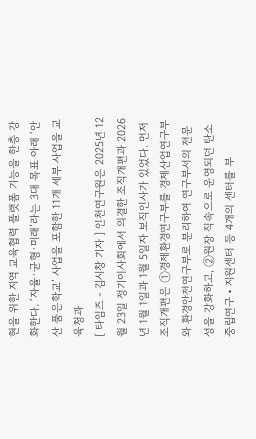현을 위한 지역 교육협력 플랫폼 기능을 한층 강화한다. ‘자율·균형·미래’라는 3대 목표 아래 ‘안산 품은학교’ 사업을 포함한 11개 세부 사업을 교육청과
[ 타임즈 - 김시창 기자 ] 인천연구원은 2025년 12월 23일 정기이사회에서 의결한 조직개편과 2026년 1월 1일과 1월 5일자 보직인사가 있었다. 먼저 조직개편은 ①경제환경연구부를 경제산업연구부와 환경안전연구부로 분리하여 연구부서의 전문성을 강화하고, ②원장 직속으로 운영되던 탄소중립연구・지원센터 등 4개의 센터를 부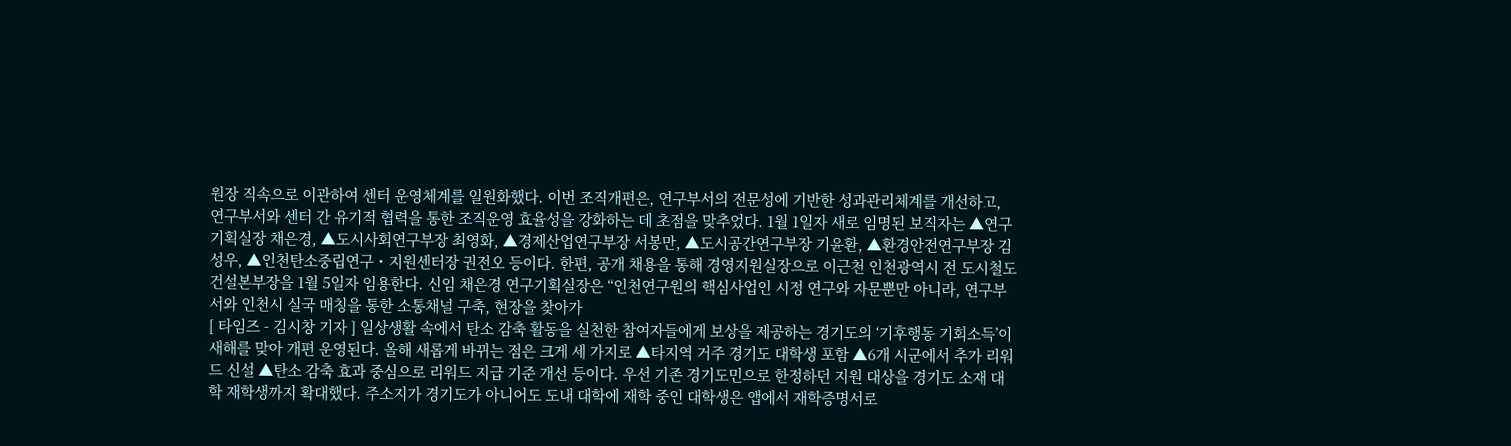원장 직속으로 이관하여 센터 운영체계를 일원화했다. 이번 조직개편은, 연구부서의 전문성에 기반한 성과관리체계를 개선하고, 연구부서와 센터 간 유기적 협력을 통한 조직운영 효율성을 강화하는 데 초점을 맞추었다. 1월 1일자 새로 임명된 보직자는 ▲연구기획실장 채은경, ▲도시사회연구부장 최영화, ▲경제산업연구부장 서봉만, ▲도시공간연구부장 기윤환, ▲환경안전연구부장 김성우, ▲인천탄소중립연구・지원센터장 권전오 등이다. 한편, 공개 채용을 통해 경영지원실장으로 이근천 인천광역시 전 도시철도건설본부장을 1월 5일자 임용한다. 신임 채은경 연구기획실장은 “인천연구원의 핵심사업인 시정 연구와 자문뿐만 아니라, 연구부서와 인천시 실국 매칭을 통한 소통채널 구축, 현장을 찾아가
[ 타임즈 - 김시창 기자 ] 일상생활 속에서 탄소 감축 활동을 실천한 참여자들에게 보상을 제공하는 경기도의 ‘기후행동 기회소득’이 새해를 맞아 개편 운영된다. 올해 새롭게 바뀌는 점은 크게 세 가지로 ▲타지역 거주 경기도 대학생 포함 ▲6개 시군에서 추가 리워드 신설 ▲탄소 감축 효과 중심으로 리워드 지급 기준 개선 등이다. 우선 기존 경기도민으로 한정하던 지원 대상을 경기도 소재 대학 재학생까지 확대했다. 주소지가 경기도가 아니어도 도내 대학에 재학 중인 대학생은 앱에서 재학증명서로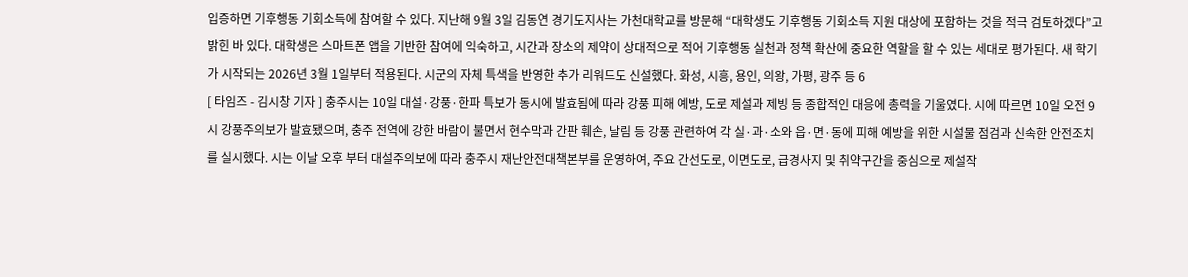입증하면 기후행동 기회소득에 참여할 수 있다. 지난해 9월 3일 김동연 경기도지사는 가천대학교를 방문해 “대학생도 기후행동 기회소득 지원 대상에 포함하는 것을 적극 검토하겠다”고 밝힌 바 있다. 대학생은 스마트폰 앱을 기반한 참여에 익숙하고, 시간과 장소의 제약이 상대적으로 적어 기후행동 실천과 정책 확산에 중요한 역할을 할 수 있는 세대로 평가된다. 새 학기가 시작되는 2026년 3월 1일부터 적용된다. 시군의 자체 특색을 반영한 추가 리워드도 신설했다. 화성, 시흥, 용인, 의왕, 가평, 광주 등 6
[ 타임즈 - 김시창 기자 ] 충주시는 10일 대설·강풍·한파 특보가 동시에 발효됨에 따라 강풍 피해 예방, 도로 제설과 제빙 등 종합적인 대응에 총력을 기울였다. 시에 따르면 10일 오전 9시 강풍주의보가 발효됐으며, 충주 전역에 강한 바람이 불면서 현수막과 간판 훼손, 날림 등 강풍 관련하여 각 실·과·소와 읍·면·동에 피해 예방을 위한 시설물 점검과 신속한 안전조치를 실시했다. 시는 이날 오후 부터 대설주의보에 따라 충주시 재난안전대책본부를 운영하여, 주요 간선도로, 이면도로, 급경사지 및 취약구간을 중심으로 제설작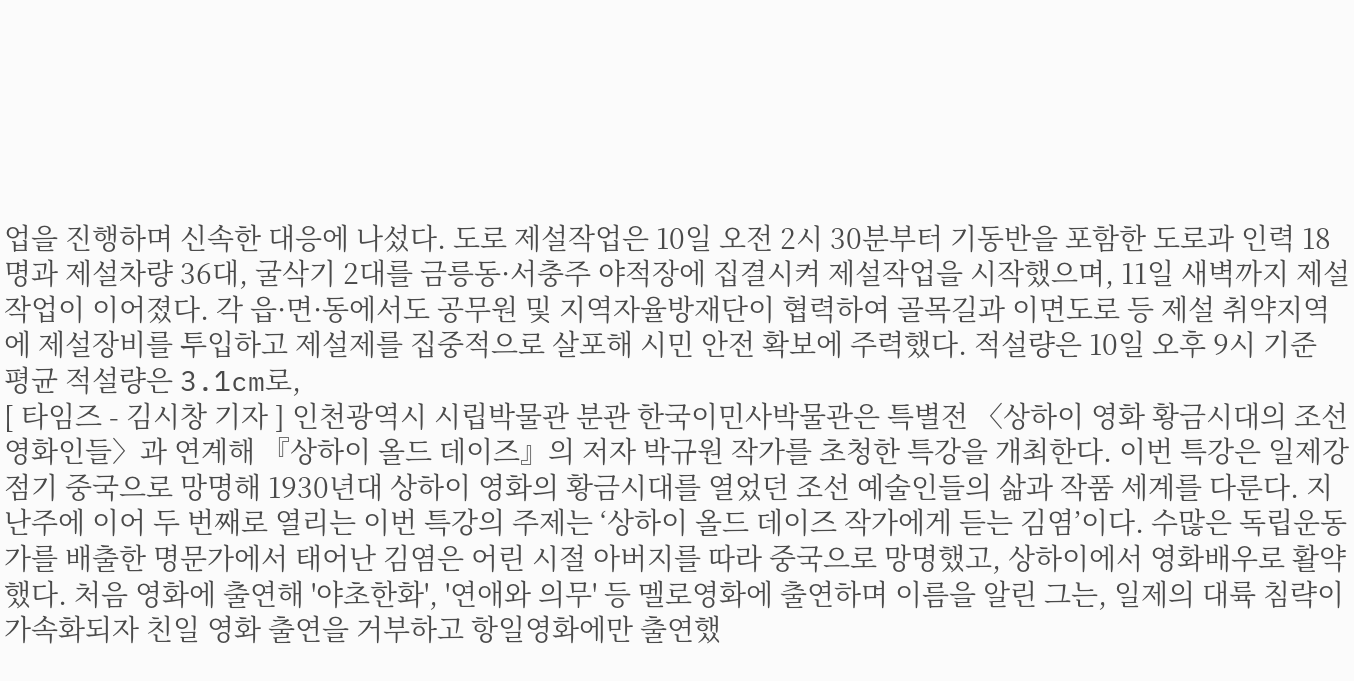업을 진행하며 신속한 대응에 나섰다. 도로 제설작업은 10일 오전 2시 30분부터 기동반을 포함한 도로과 인력 18명과 제설차량 36대, 굴삭기 2대를 금릉동·서충주 야적장에 집결시켜 제설작업을 시작했으며, 11일 새벽까지 제설작업이 이어졌다. 각 읍·면·동에서도 공무원 및 지역자율방재단이 협력하여 골목길과 이면도로 등 제설 취약지역에 제설장비를 투입하고 제설제를 집중적으로 살포해 시민 안전 확보에 주력했다. 적설량은 10일 오후 9시 기준 평균 적설량은 3.1cm로,
[ 타임즈 - 김시창 기자 ] 인천광역시 시립박물관 분관 한국이민사박물관은 특별전 〈상하이 영화 황금시대의 조선 영화인들〉과 연계해 『상하이 올드 데이즈』의 저자 박규원 작가를 초청한 특강을 개최한다. 이번 특강은 일제강점기 중국으로 망명해 1930년대 상하이 영화의 황금시대를 열었던 조선 예술인들의 삶과 작품 세계를 다룬다. 지난주에 이어 두 번째로 열리는 이번 특강의 주제는 ‘상하이 올드 데이즈 작가에게 듣는 김염’이다. 수많은 독립운동가를 배출한 명문가에서 태어난 김염은 어린 시절 아버지를 따라 중국으로 망명했고, 상하이에서 영화배우로 활약했다. 처음 영화에 출연해 '야초한화', '연애와 의무' 등 멜로영화에 출연하며 이름을 알린 그는, 일제의 대륙 침략이 가속화되자 친일 영화 출연을 거부하고 항일영화에만 출연했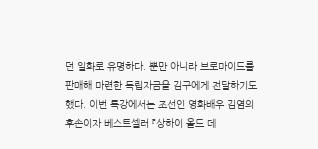던 일화로 유명하다. 뿐만 아니라 브로마이드를 판매해 마련한 독립자금을 김구에게 전달하기도 했다. 이번 특강에서는 조선인 영화배우 김염의 후손이자 베스트셀러 『상하이 올드 데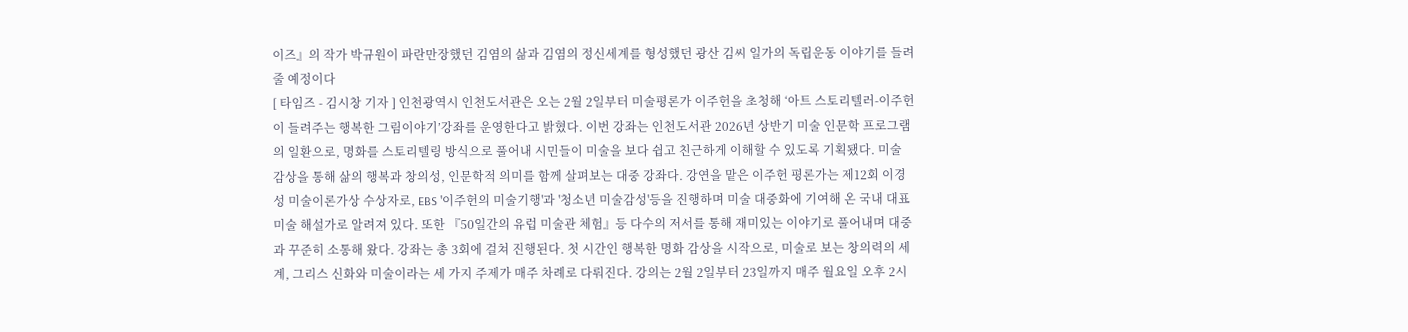이즈』의 작가 박규원이 파란만장했던 김염의 삶과 김염의 정신세계를 형성했던 광산 김씨 일가의 독립운동 이야기를 들려줄 예정이다
[ 타임즈 - 김시창 기자 ] 인천광역시 인천도서관은 오는 2월 2일부터 미술평론가 이주헌을 초청해 ‘아트 스토리텔러-이주헌이 들려주는 행복한 그림이야기’강좌를 운영한다고 밝혔다. 이번 강좌는 인천도서관 2026년 상반기 미술 인문학 프로그램의 일환으로, 명화를 스토리텔링 방식으로 풀어내 시민들이 미술을 보다 쉽고 친근하게 이해할 수 있도록 기획됐다. 미술 감상을 통해 삶의 행복과 창의성, 인문학적 의미를 함께 살펴보는 대중 강좌다. 강연을 맡은 이주헌 평론가는 제12회 이경성 미술이론가상 수상자로, EBS '이주헌의 미술기행'과 '청소년 미술감성'등을 진행하며 미술 대중화에 기여해 온 국내 대표 미술 해설가로 알려져 있다. 또한 『50일간의 유럽 미술관 체험』등 다수의 저서를 통해 재미있는 이야기로 풀어내며 대중과 꾸준히 소통해 왔다. 강좌는 총 3회에 걸쳐 진행된다. 첫 시간인 행복한 명화 감상을 시작으로, 미술로 보는 창의력의 세계, 그리스 신화와 미술이라는 세 가지 주제가 매주 차례로 다뤄진다. 강의는 2월 2일부터 23일까지 매주 월요일 오후 2시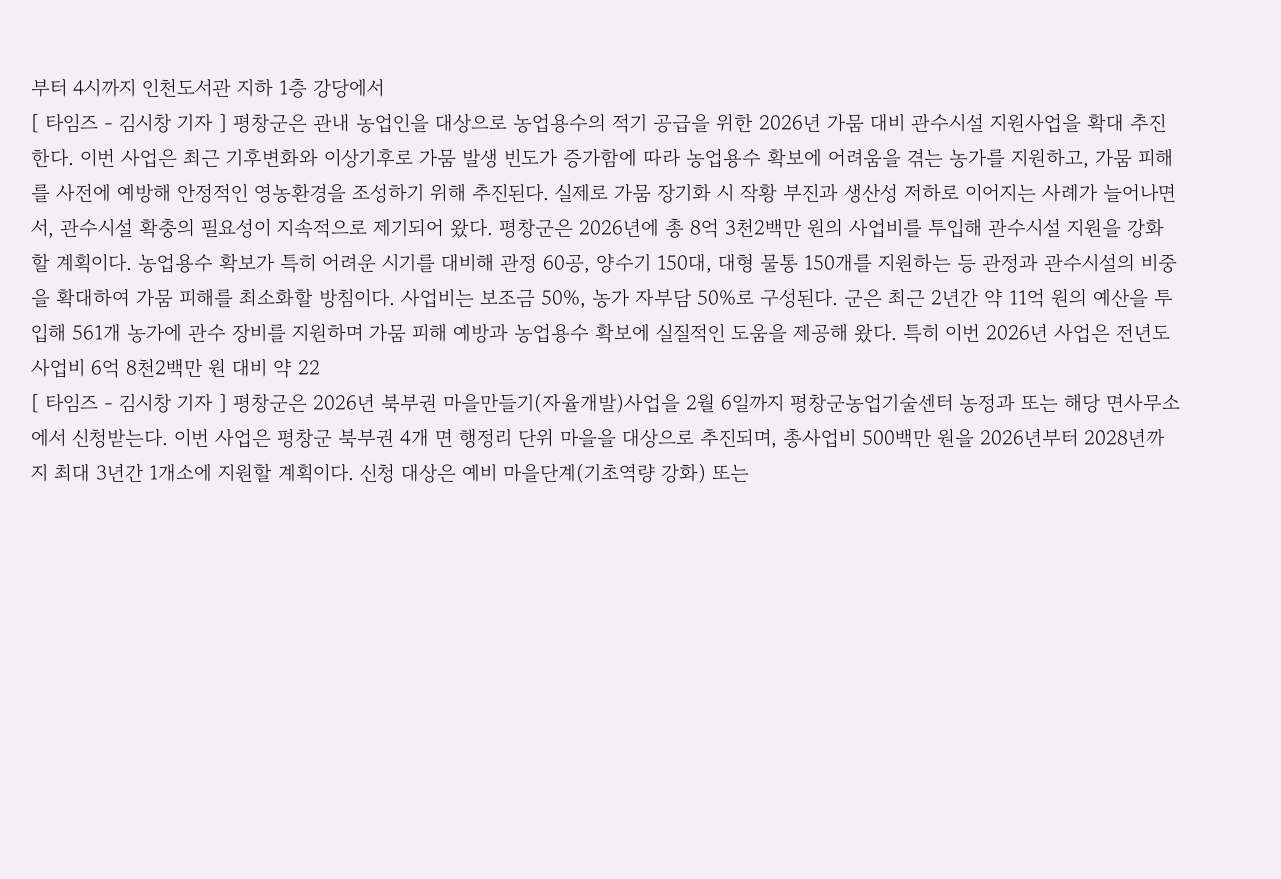부터 4시까지 인천도서관 지하 1층 강당에서
[ 타임즈 - 김시창 기자 ] 평창군은 관내 농업인을 대상으로 농업용수의 적기 공급을 위한 2026년 가뭄 대비 관수시설 지원사업을 확대 추진한다. 이번 사업은 최근 기후변화와 이상기후로 가뭄 발생 빈도가 증가함에 따라 농업용수 확보에 어려움을 겪는 농가를 지원하고, 가뭄 피해를 사전에 예방해 안정적인 영농환경을 조성하기 위해 추진된다. 실제로 가뭄 장기화 시 작황 부진과 생산성 저하로 이어지는 사례가 늘어나면서, 관수시설 확충의 필요성이 지속적으로 제기되어 왔다. 평창군은 2026년에 총 8억 3천2백만 원의 사업비를 투입해 관수시설 지원을 강화할 계획이다. 농업용수 확보가 특히 어려운 시기를 대비해 관정 60공, 양수기 150대, 대형 물통 150개를 지원하는 등 관정과 관수시설의 비중을 확대하여 가뭄 피해를 최소화할 방침이다. 사업비는 보조금 50%, 농가 자부담 50%로 구성된다. 군은 최근 2년간 약 11억 원의 예산을 투입해 561개 농가에 관수 장비를 지원하며 가뭄 피해 예방과 농업용수 확보에 실질적인 도움을 제공해 왔다. 특히 이번 2026년 사업은 전년도 사업비 6억 8천2백만 원 대비 약 22
[ 타임즈 - 김시창 기자 ] 평창군은 2026년 북부권 마을만들기(자율개발)사업을 2월 6일까지 평창군농업기술센터 농정과 또는 해당 면사무소에서 신청받는다. 이번 사업은 평창군 북부권 4개 면 행정리 단위 마을을 대상으로 추진되며, 총사업비 500백만 원을 2026년부터 2028년까지 최대 3년간 1개소에 지원할 계획이다. 신청 대상은 예비 마을단계(기초역량 강화) 또는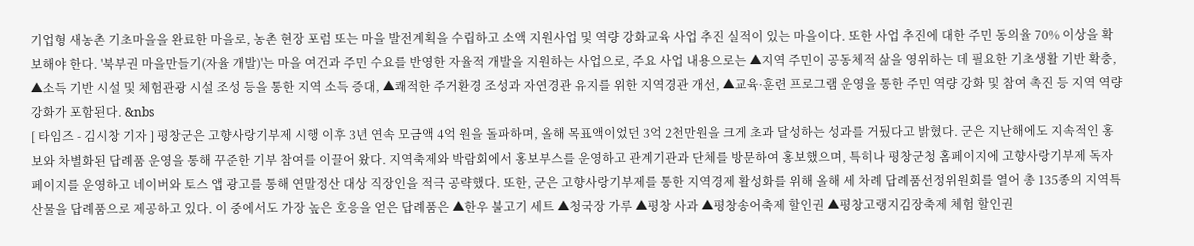기업형 새농촌 기초마을을 완료한 마을로, 농촌 현장 포럼 또는 마을 발전계획을 수립하고 소액 지원사업 및 역량 강화교육 사업 추진 실적이 있는 마을이다. 또한 사업 추진에 대한 주민 동의율 70% 이상을 확보해야 한다. '북부권 마을만들기(자율 개발)'는 마을 여건과 주민 수요를 반영한 자율적 개발을 지원하는 사업으로, 주요 사업 내용으로는 ▲지역 주민이 공동체적 삶을 영위하는 데 필요한 기초생활 기반 확충, ▲소득 기반 시설 및 체험관광 시설 조성 등을 통한 지역 소득 증대, ▲쾌적한 주거환경 조성과 자연경관 유지를 위한 지역경관 개선, ▲교육·훈련 프로그램 운영을 통한 주민 역량 강화 및 참여 촉진 등 지역 역량 강화가 포함된다. &nbs
[ 타임즈 - 김시창 기자 ] 평창군은 고향사랑기부제 시행 이후 3년 연속 모금액 4억 원을 돌파하며, 올해 목표액이었던 3억 2천만원을 크게 초과 달성하는 성과를 거뒀다고 밝혔다. 군은 지난해에도 지속적인 홍보와 차별화된 답례품 운영을 통해 꾸준한 기부 참여를 이끌어 왔다. 지역축제와 박람회에서 홍보부스를 운영하고 관계기관과 단체를 방문하여 홍보했으며, 특히나 평창군청 홈페이지에 고향사랑기부제 독자 페이지를 운영하고 네이버와 토스 앱 광고를 통해 연말정산 대상 직장인을 적극 공략했다. 또한, 군은 고향사랑기부제를 통한 지역경제 활성화를 위해 올해 세 차례 답례품선정위원회를 열어 총 135종의 지역특산물을 답례품으로 제공하고 있다. 이 중에서도 가장 높은 호응을 얻은 답례품은 ▲한우 불고기 세트 ▲청국장 가루 ▲평창 사과 ▲평창송어축제 할인권 ▲평창고랭지김장축제 체험 할인권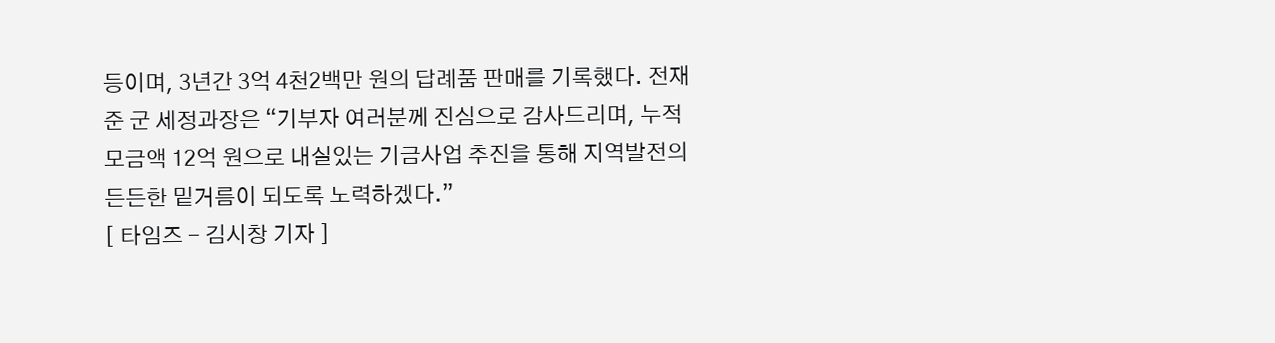등이며, 3년간 3억 4천2백만 원의 답례품 판매를 기록했다. 전재준 군 세정과장은 “기부자 여러분께 진심으로 감사드리며, 누적 모금액 12억 원으로 내실있는 기금사업 추진을 통해 지역발전의 든든한 밑거름이 되도록 노력하겠다.”
[ 타임즈 - 김시창 기자 ]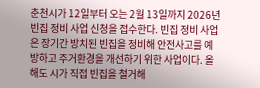춘천시가 12일부터 오는 2월 13일까지 2026년 빈집 정비 사업 신청을 접수한다. 빈집 정비 사업은 장기간 방치된 빈집을 정비해 안전사고를 예방하고 주거환경을 개선하기 위한 사업이다. 올해도 시가 직접 빈집을 철거해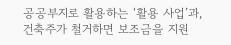공공부지로 활용하는 ‘활용 사업’과, 건축주가 철거하면 보조금을 지원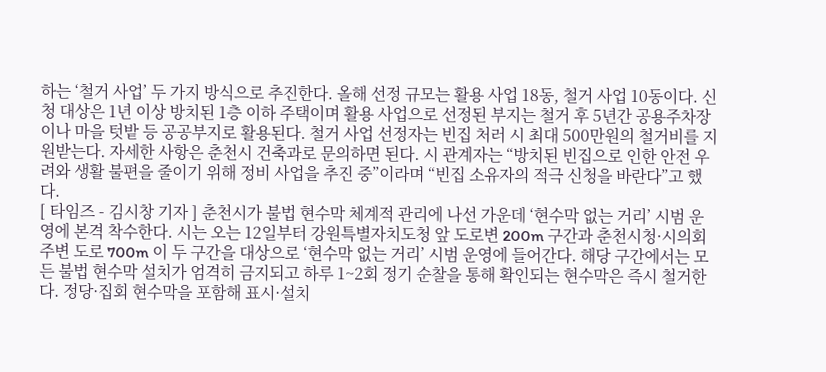하는 ‘철거 사업’ 두 가지 방식으로 추진한다. 올해 선정 규모는 활용 사업 18동, 철거 사업 10동이다. 신청 대상은 1년 이상 방치된 1층 이하 주택이며 활용 사업으로 선정된 부지는 철거 후 5년간 공용주차장이나 마을 텃밭 등 공공부지로 활용된다. 철거 사업 선정자는 빈집 처러 시 최대 500만원의 철거비를 지원받는다. 자세한 사항은 춘천시 건축과로 문의하면 된다. 시 관계자는 “방치된 빈집으로 인한 안전 우려와 생활 불편을 줄이기 위해 정비 사업을 추진 중”이라며 “빈집 소유자의 적극 신청을 바란다”고 했다.
[ 타임즈 - 김시창 기자 ] 춘천시가 불법 현수막 체계적 관리에 나선 가운데 ‘현수막 없는 거리’ 시범 운영에 본격 착수한다. 시는 오는 12일부터 강원특별자치도청 앞 도로변 200m 구간과 춘천시청·시의회 주변 도로 700m 이 두 구간을 대상으로 ‘현수막 없는 거리’ 시범 운영에 들어간다. 해당 구간에서는 모든 불법 현수막 설치가 엄격히 금지되고 하루 1~2회 정기 순찰을 통해 확인되는 현수막은 즉시 철거한다. 정당·집회 현수막을 포함해 표시·설치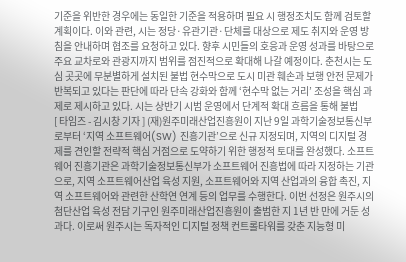기준을 위반한 경우에는 동일한 기준을 적용하며 필요 시 행정조치도 함께 검토할 계획이다. 이와 관련, 시는 정당·유관기관·단체를 대상으로 제도 취지와 운영 방침을 안내하며 협조를 요청하고 있다. 향후 시민들의 호응과 운영 성과를 바탕으로 주요 교차로와 관광지까지 범위를 점진적으로 확대해 나갈 예정이다. 춘천시는 도심 곳곳에 무분별하게 설치된 불법 현수막으로 도시 미관 훼손과 보행 안전 문제가 반복되고 있다는 판단에 따라 단속 강화와 함께 ‘현수막 없는 거리’ 조성을 핵심 과제로 제시하고 있다. 시는 상반기 시범 운영에서 단계적 확대 흐름을 통해 불법
[ 타임즈 - 김시창 기자 ] (재)원주미래산업진흥원이 지난 9일 과학기술정보통신부로부터 ‘지역 소프트웨어(SW) 진흥기관’으로 신규 지정되며, 지역의 디지털 경제를 견인할 전략적 핵심 거점으로 도약하기 위한 행정적 토대를 완성했다. 소프트웨어 진흥기관은 과학기술정보통신부가 소프트웨어 진흥법에 따라 지정하는 기관으로, 지역 소프트웨어산업 육성 지원, 소프트웨어와 지역 산업과의 융합 촉진, 지역 소프트웨어와 관련한 산학연 연계 등의 업무를 수행한다. 이번 선정은 원주시의 첨단산업 육성 전담 기구인 원주미래산업진흥원이 출범한 지 1년 반 만에 거둔 성과다. 이로써 원주시는 독자적인 디지털 정책 컨트롤타워를 갖춘 지능형 미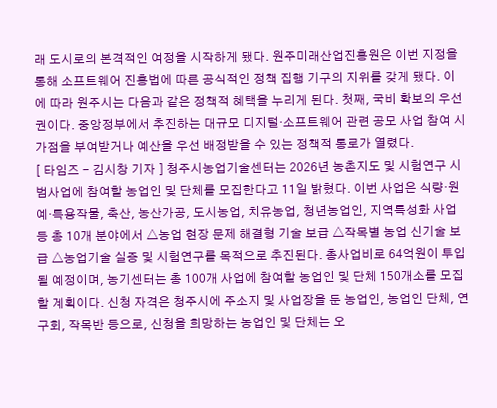래 도시로의 본격적인 여정을 시작하게 됐다. 원주미래산업진흥원은 이번 지정을 통해 소프트웨어 진흥법에 따른 공식적인 정책 집행 기구의 지위를 갖게 됐다. 이에 따라 원주시는 다음과 같은 정책적 혜택을 누리게 된다. 첫째, 국비 확보의 우선권이다. 중앙정부에서 추진하는 대규모 디지털·소프트웨어 관련 공모 사업 참여 시 가점을 부여받거나 예산을 우선 배정받을 수 있는 정책적 통로가 열렸다.
[ 타임즈 - 김시창 기자 ] 청주시농업기술센터는 2026년 농촌지도 및 시험연구 시범사업에 참여할 농업인 및 단체를 모집한다고 11일 밝혔다. 이번 사업은 식량·원예·특용작물, 축산, 농산가공, 도시농업, 치유농업, 청년농업인, 지역특성화 사업 등 총 10개 분야에서 △농업 현장 문제 해결형 기술 보급 △작목별 농업 신기술 보급 △농업기술 실증 및 시험연구를 목적으로 추진된다. 총사업비로 64억원이 투입될 예정이며, 농기센터는 총 100개 사업에 참여할 농업인 및 단체 150개소를 모집할 계획이다. 신청 자격은 청주시에 주소지 및 사업장을 둔 농업인, 농업인 단체, 연구회, 작목반 등으로, 신청을 희망하는 농업인 및 단체는 오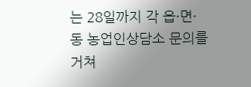는 28일까지 각 읍·면·동 농업인상담소 문의를 거쳐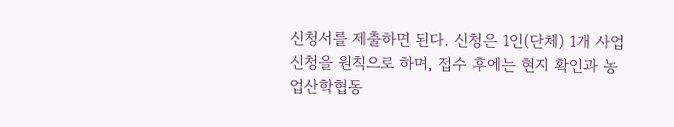신청서를 제출하면 된다. 신청은 1인(단체) 1개 사업 신청을 원칙으로 하며, 접수 후에는 현지 확인과 농업산학협동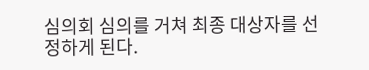심의회 심의를 거쳐 최종 대상자를 선정하게 된다.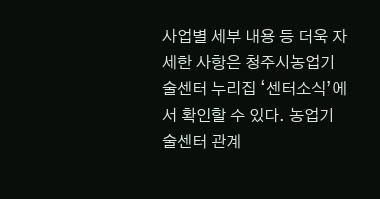사업별 세부 내용 등 더욱 자세한 사항은 청주시농업기술센터 누리집 ‘센터소식’에서 확인할 수 있다. 농업기술센터 관계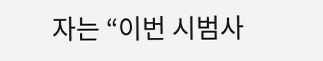자는 “이번 시범사